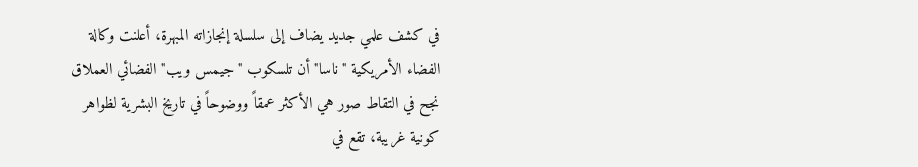في كشف علمي جديد يضاف إلى سلسلة إنجازاته المبهرة، أعلنت وكالة الفضاء الأمريكية "ناسا" أن تلسكوب "جيمس ويب" الفضائي العملاق نجح في التقاط صور هي الأكثر عمقاً ووضوحاً في تاريخ البشرية لظواهر كونية غريبة، تقع في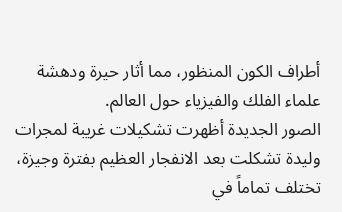أطراف الكون المنظور، مما أثار حيرة ودهشة علماء الفلك والفيزياء حول العالم.
الصور الجديدة أظهرت تشكيلات غريبة لمجرات وليدة تشكلت بعد الانفجار العظيم بفترة وجيزة، تختلف تماماً في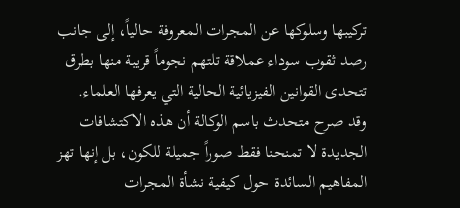تركيبها وسلوكها عن المجرات المعروفة حالياً، إلى جانب رصد ثقوب سوداء عملاقة تلتهم نجوماً قريبة منها بطرق تتحدى القوانين الفيزيائية الحالية التي يعرفها العلماء.
وقد صرح متحدث باسم الوكالة أن هذه الاكتشافات الجديدة لا تمنحنا فقط صوراً جميلة للكون، بل إنها تهز المفاهيم السائدة حول كيفية نشأة المجرات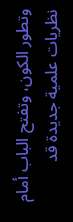وتطور الكون، وتفتح الباب أمام نظريات علمية جديدة قد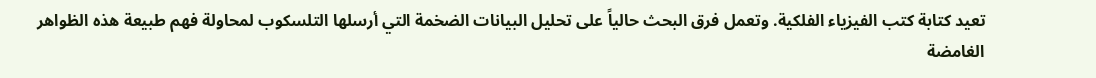تعيد كتابة كتب الفيزياء الفلكية. وتعمل فرق البحث حالياً على تحليل البيانات الضخمة التي أرسلها التلسكوب لمحاولة فهم طبيعة هذه الظواهر الغامضة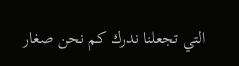التي تجعلنا ندرك كم نحن صغار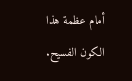أمام عظمة هذا الكون الفسيح.